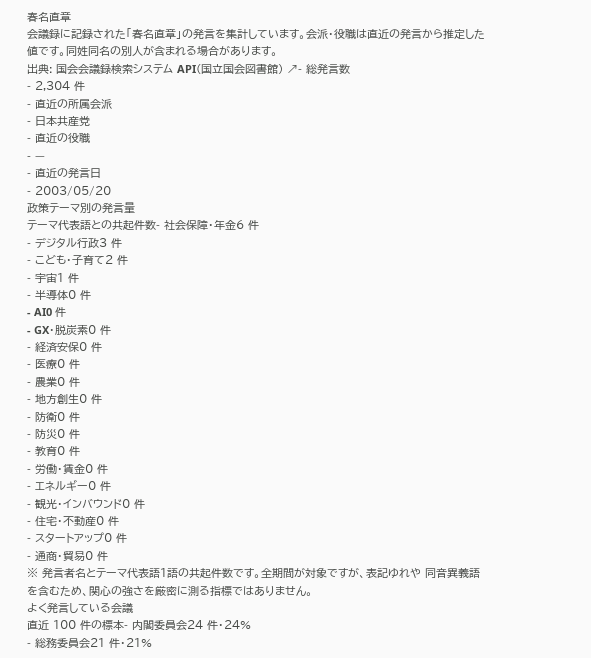春名直章
会議録に記録された「春名直章」の発言を集計しています。会派・役職は直近の発言から推定した値です。同姓同名の別人が含まれる場合があります。
出典: 国会会議録検索システム API(国立国会図書館) ↗- 総発言数
- 2,304 件
- 直近の所属会派
- 日本共産党
- 直近の役職
- —
- 直近の発言日
- 2003/05/20
政策テーマ別の発言量
テーマ代表語との共起件数- 社会保障・年金6 件
- デジタル行政3 件
- こども・子育て2 件
- 宇宙1 件
- 半導体0 件
- AI0 件
- GX・脱炭素0 件
- 経済安保0 件
- 医療0 件
- 農業0 件
- 地方創生0 件
- 防衛0 件
- 防災0 件
- 教育0 件
- 労働・賃金0 件
- エネルギー0 件
- 観光・インバウンド0 件
- 住宅・不動産0 件
- スタートアップ0 件
- 通商・貿易0 件
※ 発言者名とテーマ代表語1語の共起件数です。全期間が対象ですが、表記ゆれや 同音異義語を含むため、関心の強さを厳密に測る指標ではありません。
よく発言している会議
直近 100 件の標本- 内閣委員会24 件・24%
- 総務委員会21 件・21%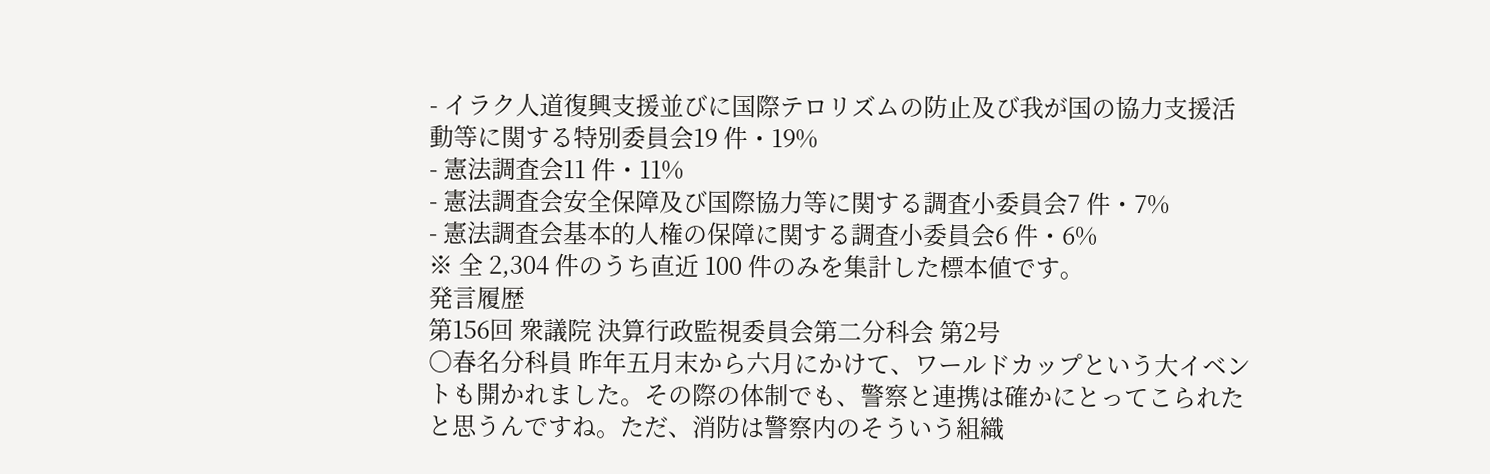- イラク人道復興支援並びに国際テロリズムの防止及び我が国の協力支援活動等に関する特別委員会19 件・19%
- 憲法調査会11 件・11%
- 憲法調査会安全保障及び国際協力等に関する調査小委員会7 件・7%
- 憲法調査会基本的人権の保障に関する調査小委員会6 件・6%
※ 全 2,304 件のうち直近 100 件のみを集計した標本値です。
発言履歴
第156回 衆議院 決算行政監視委員会第二分科会 第2号
○春名分科員 昨年五月末から六月にかけて、ワールドカップという大イベントも開かれました。その際の体制でも、警察と連携は確かにとってこられたと思うんですね。ただ、消防は警察内のそういう組織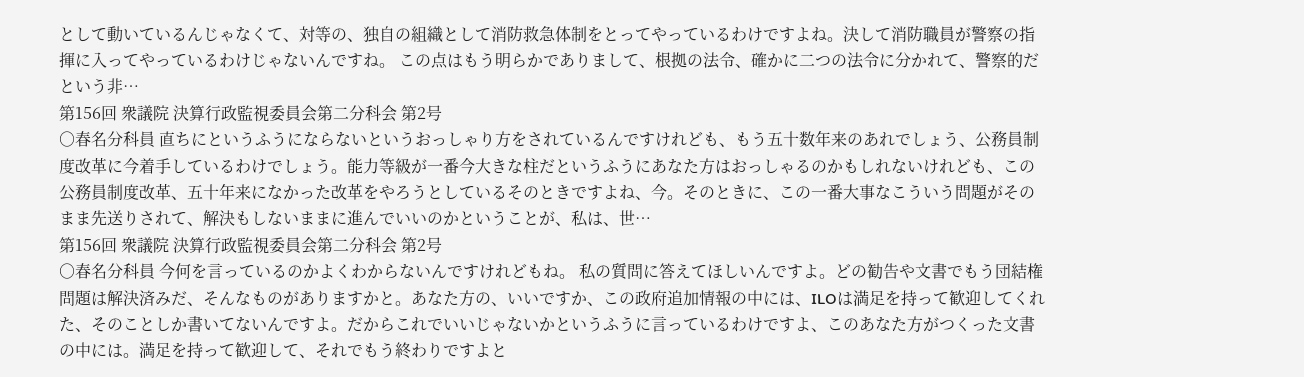として動いているんじゃなくて、対等の、独自の組織として消防救急体制をとってやっているわけですよね。決して消防職員が警察の指揮に入ってやっているわけじゃないんですね。 この点はもう明らかでありまして、根拠の法令、確かに二つの法令に分かれて、警察的だという非…
第156回 衆議院 決算行政監視委員会第二分科会 第2号
○春名分科員 直ちにというふうにならないというおっしゃり方をされているんですけれども、もう五十数年来のあれでしょう、公務員制度改革に今着手しているわけでしょう。能力等級が一番今大きな柱だというふうにあなた方はおっしゃるのかもしれないけれども、この公務員制度改革、五十年来になかった改革をやろうとしているそのときですよね、今。そのときに、この一番大事なこういう問題がそのまま先送りされて、解決もしないままに進んでいいのかということが、私は、世…
第156回 衆議院 決算行政監視委員会第二分科会 第2号
○春名分科員 今何を言っているのかよくわからないんですけれどもね。 私の質問に答えてほしいんですよ。どの勧告や文書でもう団結権問題は解決済みだ、そんなものがありますかと。あなた方の、いいですか、この政府追加情報の中には、ILOは満足を持って歓迎してくれた、そのことしか書いてないんですよ。だからこれでいいじゃないかというふうに言っているわけですよ、このあなた方がつくった文書の中には。満足を持って歓迎して、それでもう終わりですよと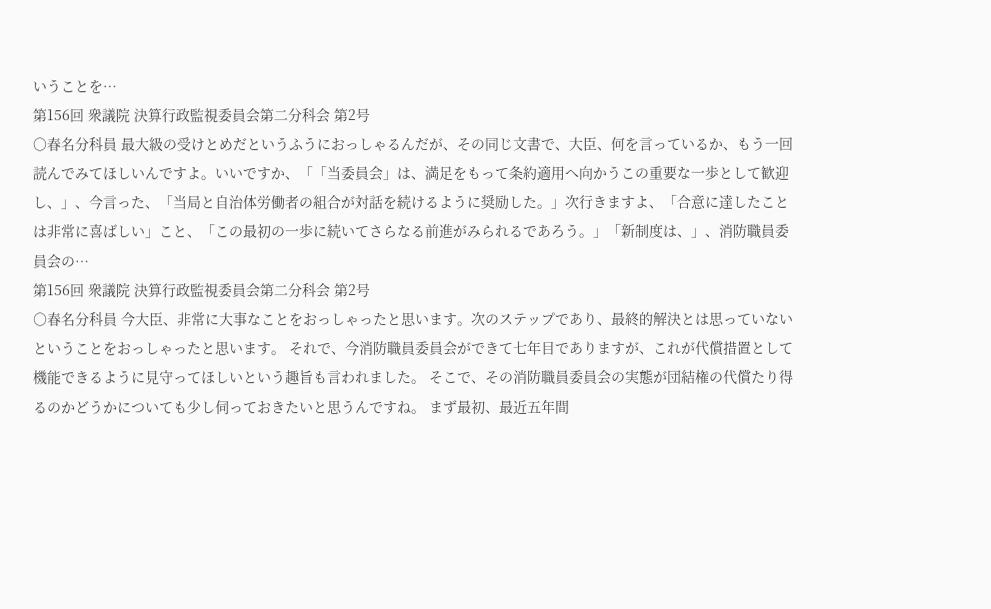いうことを…
第156回 衆議院 決算行政監視委員会第二分科会 第2号
○春名分科員 最大級の受けとめだというふうにおっしゃるんだが、その同じ文書で、大臣、何を言っているか、もう一回読んでみてほしいんですよ。いいですか、「「当委員会」は、満足をもって条約適用へ向かうこの重要な一歩として歓迎し、」、今言った、「当局と自治体労働者の組合が対話を続けるように奨励した。」次行きますよ、「合意に達したことは非常に喜ばしい」こと、「この最初の一歩に続いてさらなる前進がみられるであろう。」「新制度は、」、消防職員委員会の…
第156回 衆議院 決算行政監視委員会第二分科会 第2号
○春名分科員 今大臣、非常に大事なことをおっしゃったと思います。次のステップであり、最終的解決とは思っていないということをおっしゃったと思います。 それで、今消防職員委員会ができて七年目でありますが、これが代償措置として機能できるように見守ってほしいという趣旨も言われました。 そこで、その消防職員委員会の実態が団結権の代償たり得るのかどうかについても少し伺っておきたいと思うんですね。 まず最初、最近五年間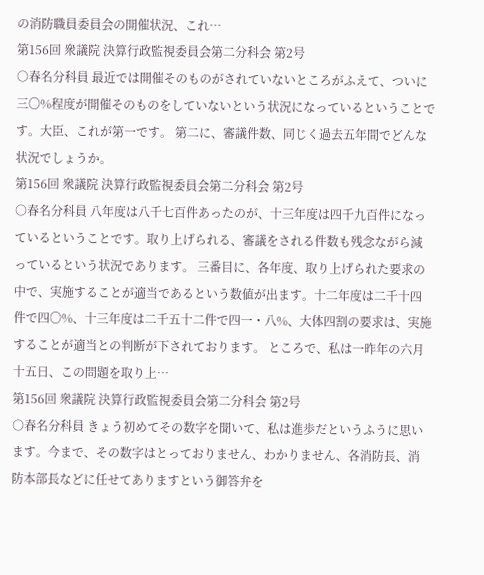の消防職員委員会の開催状況、これ…
第156回 衆議院 決算行政監視委員会第二分科会 第2号
○春名分科員 最近では開催そのものがされていないところがふえて、ついに三〇%程度が開催そのものをしていないという状況になっているということです。大臣、これが第一です。 第二に、審議件数、同じく過去五年間でどんな状況でしょうか。
第156回 衆議院 決算行政監視委員会第二分科会 第2号
○春名分科員 八年度は八千七百件あったのが、十三年度は四千九百件になっているということです。取り上げられる、審議をされる件数も残念ながら減っているという状況であります。 三番目に、各年度、取り上げられた要求の中で、実施することが適当であるという数値が出ます。十二年度は二千十四件で四〇%、十三年度は二千五十二件で四一・八%、大体四割の要求は、実施することが適当との判断が下されております。 ところで、私は一昨年の六月十五日、この問題を取り上…
第156回 衆議院 決算行政監視委員会第二分科会 第2号
○春名分科員 きょう初めてその数字を聞いて、私は進歩だというふうに思います。今まで、その数字はとっておりません、わかりません、各消防長、消防本部長などに任せてありますという御答弁を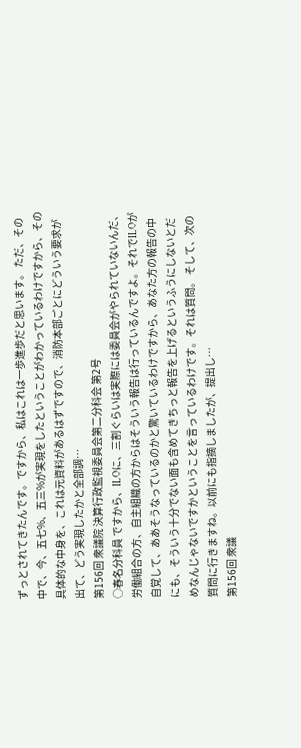ずっとされてきたんです。ですから、私はこれは一歩進歩だと思います。 ただ、その中で、今、五七%、五三%が実現をしたということがわかっているわけですから、その具体的な中身を、これは元資料があるはずですので、消防本部ごとにどういう要求が出て、どう実現したかと全部調…
第156回 衆議院 決算行政監視委員会第二分科会 第2号
○春名分科員 ですから、ILOに、三割ぐらいは実際には委員会がやられていないんだ、労働組合の方、自主組織の方からはそういう報告は行っているんですよ。それでILOが自覚して、ああそうなっているのかと驚いているわけですから、あなた方の報告の中にも、そういう十分でない面も含めてきちっと報告を上げるというふうにしないとだめなんじゃないですかということを言っているわけです。それは質問。 そして、次の質問に行きますね。以前にも指摘しましたが、提出し…
第156回 衆議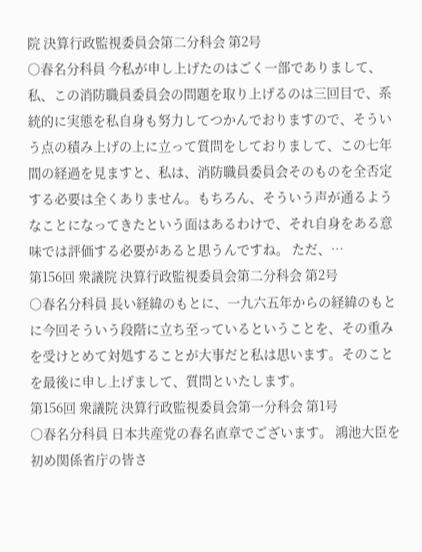院 決算行政監視委員会第二分科会 第2号
○春名分科員 今私が申し上げたのはごく一部でありまして、私、この消防職員委員会の問題を取り上げるのは三回目で、系統的に実態を私自身も努力してつかんでおりますので、そういう点の積み上げの上に立って質問をしておりまして、この七年間の経過を見ますと、私は、消防職員委員会そのものを全否定する必要は全くありません。もちろん、そういう声が通るようなことになってきたという面はあるわけで、それ自身をある意味では評価する必要があると思うんですね。 ただ、…
第156回 衆議院 決算行政監視委員会第二分科会 第2号
○春名分科員 長い経緯のもとに、一九六五年からの経緯のもとに今回そういう段階に立ち至っているということを、その重みを受けとめて対処することが大事だと私は思います。そのことを最後に申し上げまして、質問といたします。
第156回 衆議院 決算行政監視委員会第一分科会 第1号
○春名分科員 日本共産党の春名直章でございます。 鴻池大臣を初め関係省庁の皆さ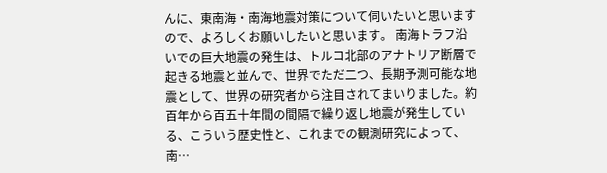んに、東南海・南海地震対策について伺いたいと思いますので、よろしくお願いしたいと思います。 南海トラフ沿いでの巨大地震の発生は、トルコ北部のアナトリア断層で起きる地震と並んで、世界でただ二つ、長期予測可能な地震として、世界の研究者から注目されてまいりました。約百年から百五十年間の間隔で繰り返し地震が発生している、こういう歴史性と、これまでの観測研究によって、南…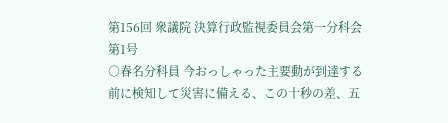第156回 衆議院 決算行政監視委員会第一分科会 第1号
○春名分科員 今おっしゃった主要動が到達する前に検知して災害に備える、この十秒の差、五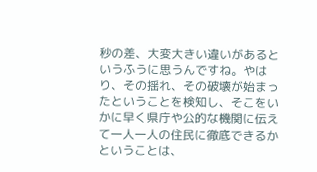秒の差、大変大きい違いがあるというふうに思うんですね。やはり、その揺れ、その破壊が始まったということを検知し、そこをいかに早く県庁や公的な機関に伝えて一人一人の住民に徹底できるかということは、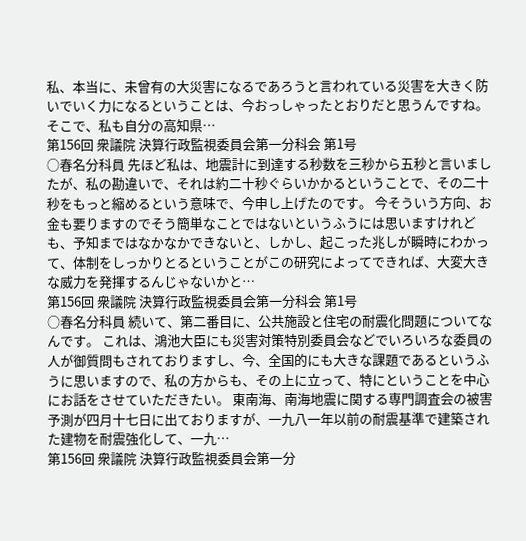私、本当に、未曾有の大災害になるであろうと言われている災害を大きく防いでいく力になるということは、今おっしゃったとおりだと思うんですね。 そこで、私も自分の高知県…
第156回 衆議院 決算行政監視委員会第一分科会 第1号
○春名分科員 先ほど私は、地震計に到達する秒数を三秒から五秒と言いましたが、私の勘違いで、それは約二十秒ぐらいかかるということで、その二十秒をもっと縮めるという意味で、今申し上げたのです。 今そういう方向、お金も要りますのでそう簡単なことではないというふうには思いますけれども、予知まではなかなかできないと、しかし、起こった兆しが瞬時にわかって、体制をしっかりとるということがこの研究によってできれば、大変大きな威力を発揮するんじゃないかと…
第156回 衆議院 決算行政監視委員会第一分科会 第1号
○春名分科員 続いて、第二番目に、公共施設と住宅の耐震化問題についてなんです。 これは、鴻池大臣にも災害対策特別委員会などでいろいろな委員の人が御質問もされておりますし、今、全国的にも大きな課題であるというふうに思いますので、私の方からも、その上に立って、特にということを中心にお話をさせていただきたい。 東南海、南海地震に関する専門調査会の被害予測が四月十七日に出ておりますが、一九八一年以前の耐震基準で建築された建物を耐震強化して、一九…
第156回 衆議院 決算行政監視委員会第一分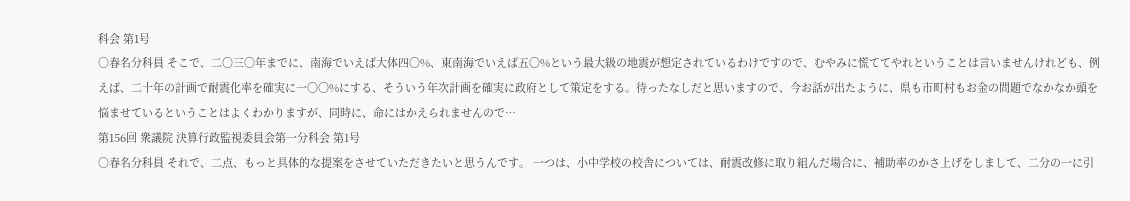科会 第1号
○春名分科員 そこで、二〇三〇年までに、南海でいえば大体四〇%、東南海でいえば五〇%という最大級の地震が想定されているわけですので、むやみに慌ててやれということは言いませんけれども、例えば、二十年の計画で耐震化率を確実に一〇〇%にする、そういう年次計画を確実に政府として策定をする。待ったなしだと思いますので、今お話が出たように、県も市町村もお金の問題でなかなか頭を悩ませているということはよくわかりますが、同時に、命にはかえられませんので…
第156回 衆議院 決算行政監視委員会第一分科会 第1号
○春名分科員 それで、二点、もっと具体的な提案をさせていただきたいと思うんです。 一つは、小中学校の校舎については、耐震改修に取り組んだ場合に、補助率のかさ上げをしまして、二分の一に引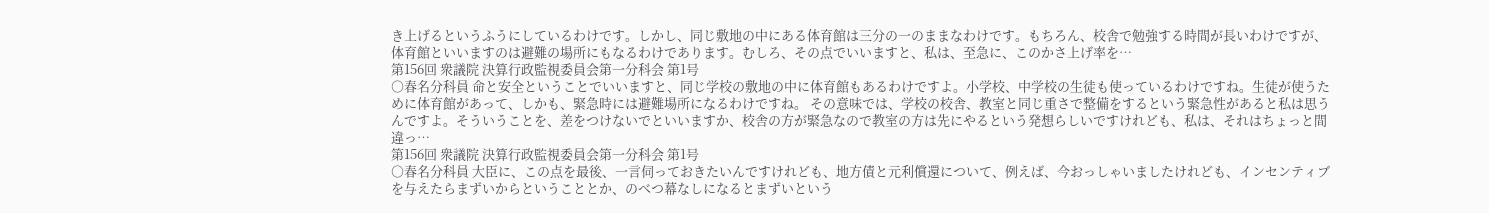き上げるというふうにしているわけです。しかし、同じ敷地の中にある体育館は三分の一のままなわけです。もちろん、校舎で勉強する時間が長いわけですが、体育館といいますのは避難の場所にもなるわけであります。むしろ、その点でいいますと、私は、至急に、このかさ上げ率を…
第156回 衆議院 決算行政監視委員会第一分科会 第1号
○春名分科員 命と安全ということでいいますと、同じ学校の敷地の中に体育館もあるわけですよ。小学校、中学校の生徒も使っているわけですね。生徒が使うために体育館があって、しかも、緊急時には避難場所になるわけですね。 その意味では、学校の校舎、教室と同じ重さで整備をするという緊急性があると私は思うんですよ。そういうことを、差をつけないでといいますか、校舎の方が緊急なので教室の方は先にやるという発想らしいですけれども、私は、それはちょっと間違っ…
第156回 衆議院 決算行政監視委員会第一分科会 第1号
○春名分科員 大臣に、この点を最後、一言伺っておきたいんですけれども、地方債と元利償還について、例えば、今おっしゃいましたけれども、インセンティブを与えたらまずいからということとか、のべつ幕なしになるとまずいという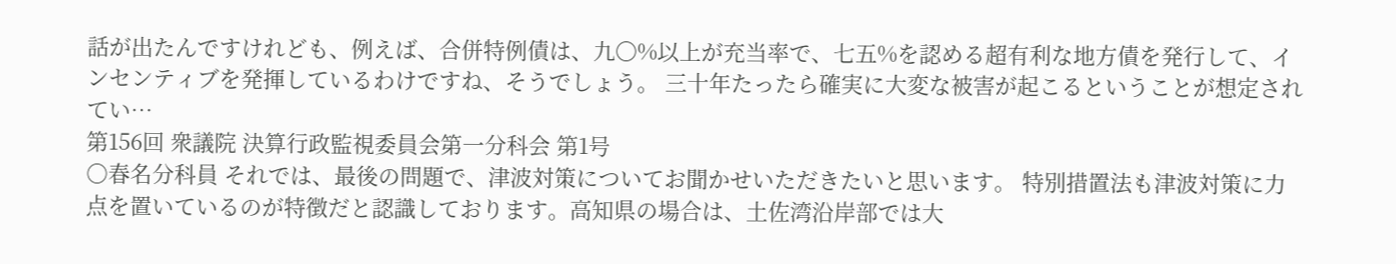話が出たんですけれども、例えば、合併特例債は、九〇%以上が充当率で、七五%を認める超有利な地方債を発行して、インセンティブを発揮しているわけですね、そうでしょう。 三十年たったら確実に大変な被害が起こるということが想定されてい…
第156回 衆議院 決算行政監視委員会第一分科会 第1号
○春名分科員 それでは、最後の問題で、津波対策についてお聞かせいただきたいと思います。 特別措置法も津波対策に力点を置いているのが特徴だと認識しております。高知県の場合は、土佐湾沿岸部では大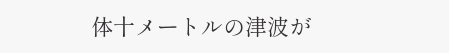体十メートルの津波が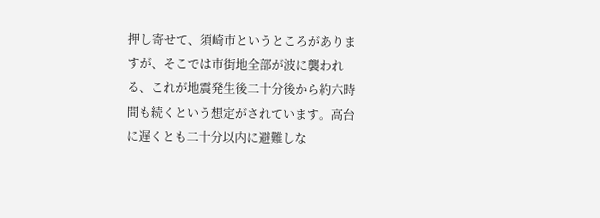押し寄せて、須崎市というところがありますが、そこでは市街地全部が波に襲われる、これが地震発生後二十分後から約六時間も続くという想定がされています。高台に遅くとも二十分以内に避難しな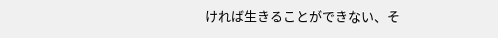ければ生きることができない、そ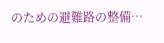のための避難路の整備…